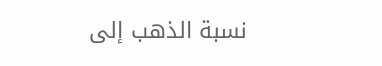نسبة الذهب إلى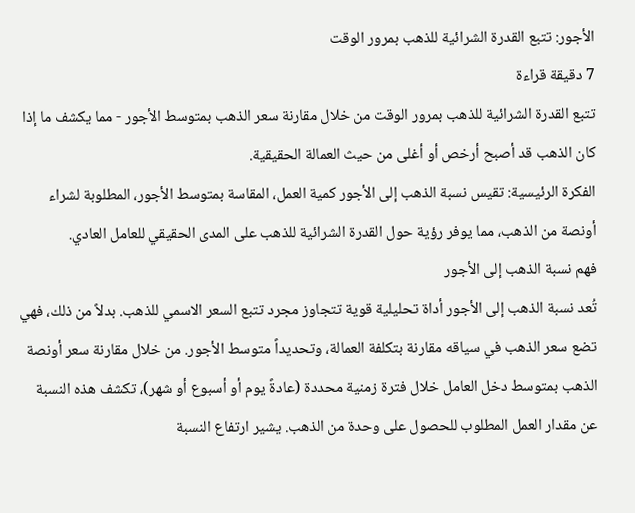الأجور: تتبع القدرة الشرائية للذهب بمرور الوقت
7 دقيقة قراءة
تتبع القدرة الشرائية للذهب بمرور الوقت من خلال مقارنة سعر الذهب بمتوسط الأجور - مما يكشف ما إذا كان الذهب قد أصبح أرخص أو أغلى من حيث العمالة الحقيقية.
الفكرة الرئيسية: تقيس نسبة الذهب إلى الأجور كمية العمل، المقاسة بمتوسط الأجور، المطلوبة لشراء أونصة من الذهب، مما يوفر رؤية حول القدرة الشرائية للذهب على المدى الحقيقي للعامل العادي.
فهم نسبة الذهب إلى الأجور
تُعد نسبة الذهب إلى الأجور أداة تحليلية قوية تتجاوز مجرد تتبع السعر الاسمي للذهب. بدلاً من ذلك، فهي تضع سعر الذهب في سياقه مقارنة بتكلفة العمالة، وتحديداً متوسط الأجور. من خلال مقارنة سعر أونصة الذهب بمتوسط دخل العامل خلال فترة زمنية محددة (عادةً يوم أو أسبوع أو شهر)، تكشف هذه النسبة عن مقدار العمل المطلوب للحصول على وحدة من الذهب. يشير ارتفاع النسبة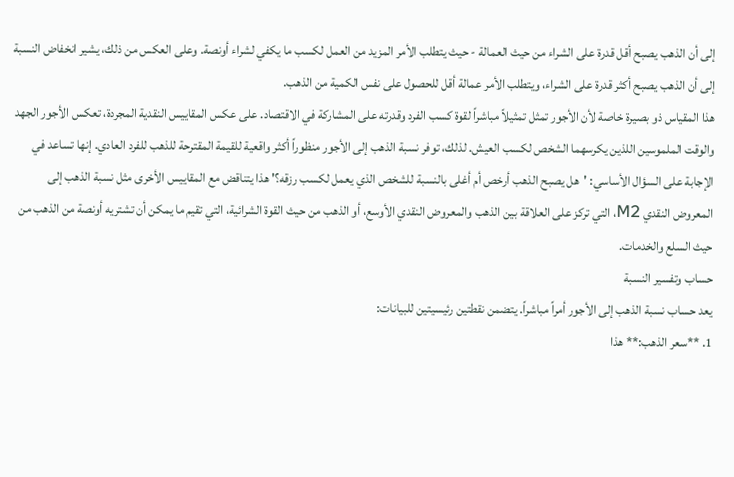إلى أن الذهب يصبح أقل قدرة على الشراء من حيث العمالة - حيث يتطلب الأمر المزيد من العمل لكسب ما يكفي لشراء أونصة. وعلى العكس من ذلك، يشير انخفاض النسبة إلى أن الذهب يصبح أكثر قدرة على الشراء، ويتطلب الأمر عمالة أقل للحصول على نفس الكمية من الذهب.
هذا المقياس ذو بصيرة خاصة لأن الأجور تمثل تمثيلاً مباشراً لقوة كسب الفرد وقدرته على المشاركة في الاقتصاد. على عكس المقاييس النقدية المجردة، تعكس الأجور الجهد والوقت الملموسين اللذين يكرسهما الشخص لكسب العيش. لذلك، توفر نسبة الذهب إلى الأجور منظوراً أكثر واقعية للقيمة المقترحة للذهب للفرد العادي. إنها تساعد في الإجابة على السؤال الأساسي: 'هل يصبح الذهب أرخص أم أغلى بالنسبة للشخص الذي يعمل لكسب رزقه؟' هذا يتناقض مع المقاييس الأخرى مثل نسبة الذهب إلى المعروض النقدي M2، التي تركز على العلاقة بين الذهب والمعروض النقدي الأوسع، أو الذهب من حيث القوة الشرائية، التي تقيم ما يمكن أن تشتريه أونصة من الذهب من حيث السلع والخدمات.
حساب وتفسير النسبة
يعد حساب نسبة الذهب إلى الأجور أمراً مباشراً. يتضمن نقطتين رئيسيتين للبيانات:
1. **سعر الذهب:** هذا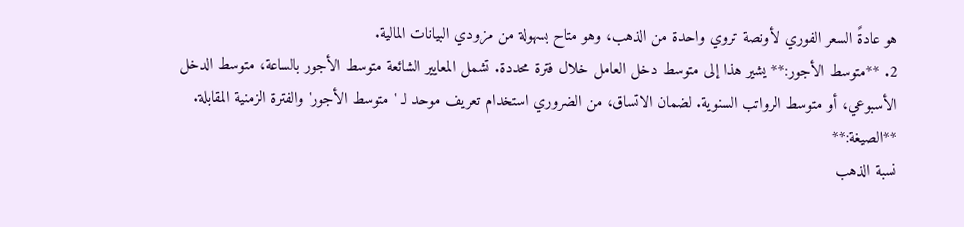هو عادةً السعر الفوري لأونصة تروي واحدة من الذهب، وهو متاح بسهولة من مزودي البيانات المالية.
2. **متوسط الأجور:** يشير هذا إلى متوسط دخل العامل خلال فترة محددة. تشمل المعايير الشائعة متوسط الأجور بالساعة، متوسط الدخل الأسبوعي، أو متوسط الرواتب السنوية. لضمان الاتساق، من الضروري استخدام تعريف موحد لـ 'متوسط الأجور' والفترة الزمنية المقابلة.
**الصيغة:**
نسبة الذهب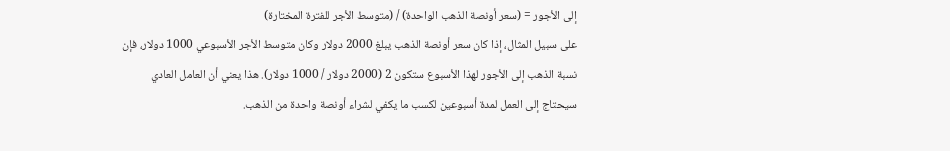إلى الأجور = (سعر أونصة الذهب الواحدة) / (متوسط الأجر للفترة المختارة)
على سبيل المثال، إذا كان سعر أونصة الذهب يبلغ 2000 دولار وكان متوسط الأجر الأسبوعي 1000 دولار، فإن نسبة الذهب إلى الأجور لهذا الأسبوع ستكون 2 (2000 دولار / 1000 دولار). هذا يعني أن العامل العادي سيحتاج إلى العمل لمدة أسبوعين لكسب ما يكفي لشراء أونصة واحدة من الذهب.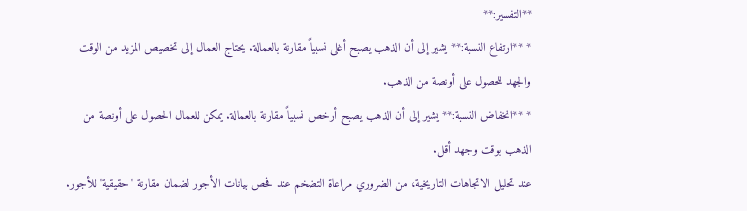**التفسير:**
* **ارتفاع النسبة:** يشير إلى أن الذهب يصبح أغلى نسبياً مقارنة بالعمالة. يحتاج العمال إلى تخصيص المزيد من الوقت والجهد للحصول على أونصة من الذهب.
* **انخفاض النسبة:** يشير إلى أن الذهب يصبح أرخص نسبياً مقارنة بالعمالة. يمكن للعمال الحصول على أونصة من الذهب بوقت وجهد أقل.
عند تحليل الاتجاهات التاريخية، من الضروري مراعاة التضخم عند فحص بيانات الأجور لضمان مقارنة 'حقيقية' للأجور.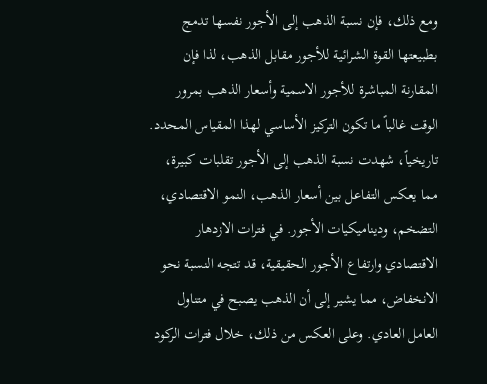ومع ذلك، فإن نسبة الذهب إلى الأجور نفسها تدمج بطبيعتها القوة الشرائية للأجور مقابل الذهب، لذا فإن المقارنة المباشرة للأجور الاسمية وأسعار الذهب بمرور الوقت غالباً ما تكون التركيز الأساسي لهذا المقياس المحدد.
تاريخياً، شهدت نسبة الذهب إلى الأجور تقلبات كبيرة، مما يعكس التفاعل بين أسعار الذهب، النمو الاقتصادي، التضخم، وديناميكيات الأجور. في فترات الازدهار الاقتصادي وارتفاع الأجور الحقيقية، قد تتجه النسبة نحو الانخفاض، مما يشير إلى أن الذهب يصبح في متناول العامل العادي. وعلى العكس من ذلك، خلال فترات الركود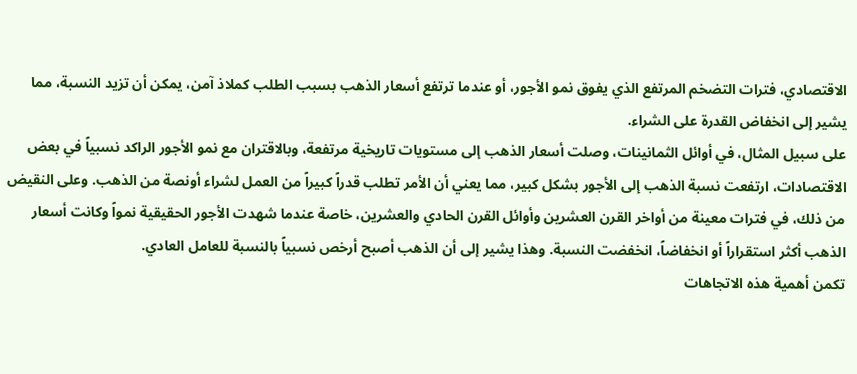الاقتصادي، فترات التضخم المرتفع الذي يفوق نمو الأجور، أو عندما ترتفع أسعار الذهب بسبب الطلب كملاذ آمن، يمكن أن تزيد النسبة، مما يشير إلى انخفاض القدرة على الشراء.
على سبيل المثال، في أوائل الثمانينات، وصلت أسعار الذهب إلى مستويات تاريخية مرتفعة، وبالاقتران مع نمو الأجور الراكد نسبياً في بعض الاقتصادات، ارتفعت نسبة الذهب إلى الأجور بشكل كبير، مما يعني أن الأمر تطلب قدراً كبيراً من العمل لشراء أونصة من الذهب. وعلى النقيض من ذلك، في فترات معينة من أواخر القرن العشرين وأوائل القرن الحادي والعشرين، خاصة عندما شهدت الأجور الحقيقية نمواً وكانت أسعار الذهب أكثر استقراراً أو انخفاضاً، انخفضت النسبة. وهذا يشير إلى أن الذهب أصبح أرخص نسبياً بالنسبة للعامل العادي.
تكمن أهمية هذه الاتجاهات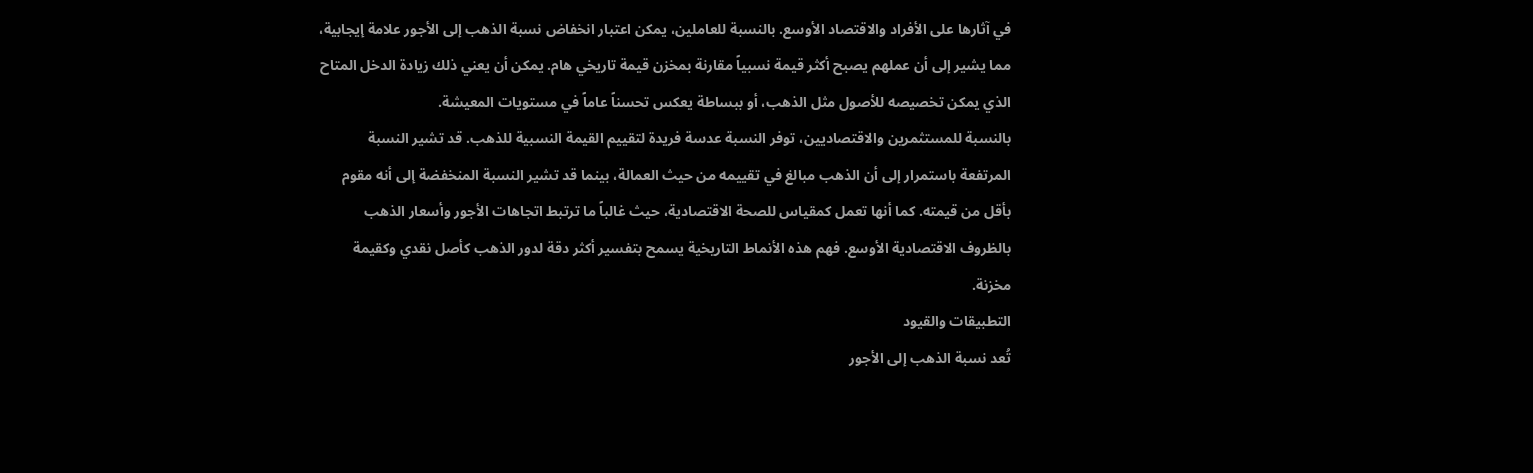في آثارها على الأفراد والاقتصاد الأوسع. بالنسبة للعاملين، يمكن اعتبار انخفاض نسبة الذهب إلى الأجور علامة إيجابية، مما يشير إلى أن عملهم يصبح أكثر قيمة نسبياً مقارنة بمخزن قيمة تاريخي هام. يمكن أن يعني ذلك زيادة الدخل المتاح الذي يمكن تخصيصه للأصول مثل الذهب، أو ببساطة يعكس تحسناً عاماً في مستويات المعيشة.
بالنسبة للمستثمرين والاقتصاديين، توفر النسبة عدسة فريدة لتقييم القيمة النسبية للذهب. قد تشير النسبة المرتفعة باستمرار إلى أن الذهب مبالغ في تقييمه من حيث العمالة، بينما قد تشير النسبة المنخفضة إلى أنه مقوم بأقل من قيمته. كما أنها تعمل كمقياس للصحة الاقتصادية، حيث غالباً ما ترتبط اتجاهات الأجور وأسعار الذهب بالظروف الاقتصادية الأوسع. فهم هذه الأنماط التاريخية يسمح بتفسير أكثر دقة لدور الذهب كأصل نقدي وكقيمة مخزنة.
التطبيقات والقيود
تُعد نسبة الذهب إلى الأجور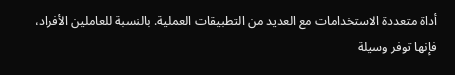أداة متعددة الاستخدامات مع العديد من التطبيقات العملية. بالنسبة للعاملين الأفراد، فإنها توفر وسيلة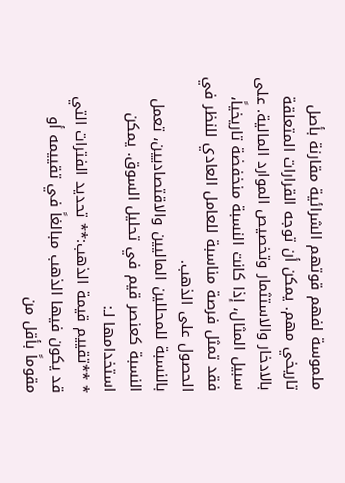ملموسة لفهم قوتهم الشرائية مقارنة بأصل تاريخي مهم. يمكن أن توجه القرارات المتعلقة بالادخار والاستثمار وتخصيص الموارد المالية. على سبيل المثال، إذا كانت النسبة منخفضة تاريخياً، فقد تمثل فرصة مناسبة للعامل العادي للنظر في الحصول على الذهب.
بالنسبة للمحللين الماليين والاقتصاديين، تعمل النسبة كعنصر قيم في تحليل السوق. يمكن استخدامها لـ:
* **تقييم قيمة الذهب:** تحديد الفترات التي قد يكون فيها الذهب مبالغاً في تقييمه أو مقوماً بأقل من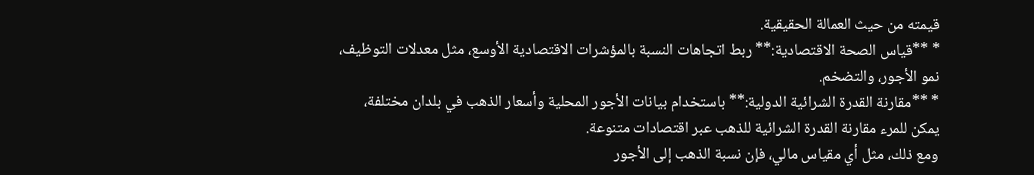قيمته من حيث العمالة الحقيقية.
* **قياس الصحة الاقتصادية:** ربط اتجاهات النسبة بالمؤشرات الاقتصادية الأوسع، مثل معدلات التوظيف، نمو الأجور، والتضخم.
* **مقارنة القدرة الشرائية الدولية:** باستخدام بيانات الأجور المحلية وأسعار الذهب في بلدان مختلفة، يمكن للمرء مقارنة القدرة الشرائية للذهب عبر اقتصادات متنوعة.
ومع ذلك، مثل أي مقياس مالي، فإن نسبة الذهب إلى الأجور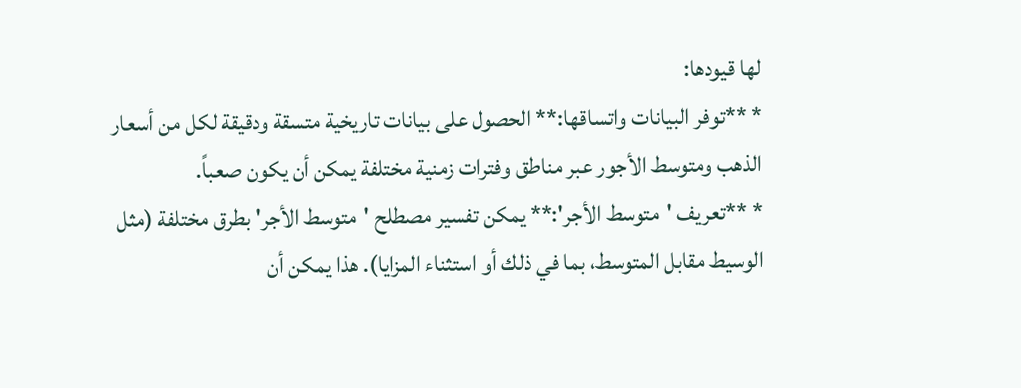لها قيودها:
* **توفر البيانات واتساقها:** الحصول على بيانات تاريخية متسقة ودقيقة لكل من أسعار الذهب ومتوسط الأجور عبر مناطق وفترات زمنية مختلفة يمكن أن يكون صعباً.
* **تعريف 'متوسط الأجر':** يمكن تفسير مصطلح 'متوسط الأجر' بطرق مختلفة (مثل الوسيط مقابل المتوسط، بما في ذلك أو استثناء المزايا). هذا يمكن أن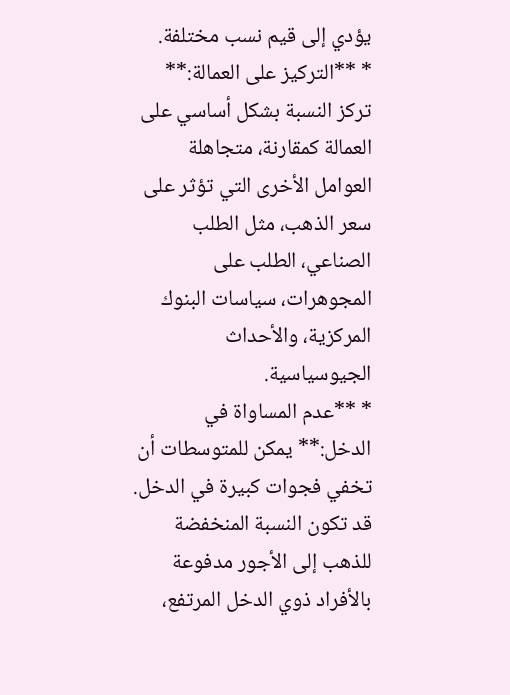يؤدي إلى قيم نسب مختلفة.
* **التركيز على العمالة:** تركز النسبة بشكل أساسي على العمالة كمقارنة، متجاهلة العوامل الأخرى التي تؤثر على سعر الذهب، مثل الطلب الصناعي، الطلب على المجوهرات، سياسات البنوك المركزية، والأحداث الجيوسياسية.
* **عدم المساواة في الدخل:** يمكن للمتوسطات أن تخفي فجوات كبيرة في الدخل. قد تكون النسبة المنخفضة للذهب إلى الأجور مدفوعة بالأفراد ذوي الدخل المرتفع،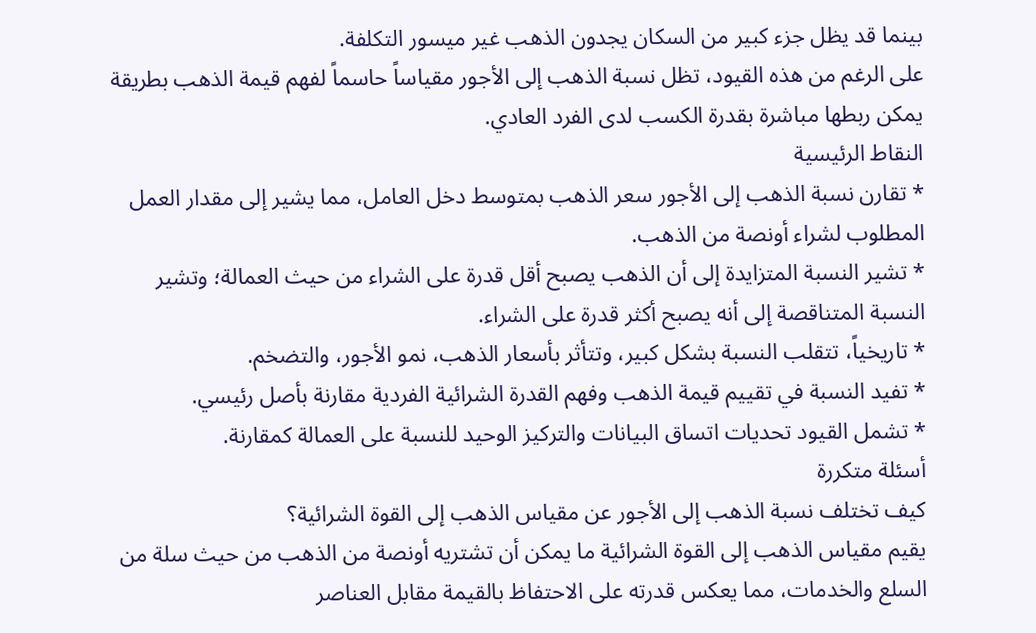بينما قد يظل جزء كبير من السكان يجدون الذهب غير ميسور التكلفة.
على الرغم من هذه القيود، تظل نسبة الذهب إلى الأجور مقياساً حاسماً لفهم قيمة الذهب بطريقة يمكن ربطها مباشرة بقدرة الكسب لدى الفرد العادي.
النقاط الرئيسية
* تقارن نسبة الذهب إلى الأجور سعر الذهب بمتوسط دخل العامل، مما يشير إلى مقدار العمل المطلوب لشراء أونصة من الذهب.
* تشير النسبة المتزايدة إلى أن الذهب يصبح أقل قدرة على الشراء من حيث العمالة؛ وتشير النسبة المتناقصة إلى أنه يصبح أكثر قدرة على الشراء.
* تاريخياً، تتقلب النسبة بشكل كبير، وتتأثر بأسعار الذهب، نمو الأجور، والتضخم.
* تفيد النسبة في تقييم قيمة الذهب وفهم القدرة الشرائية الفردية مقارنة بأصل رئيسي.
* تشمل القيود تحديات اتساق البيانات والتركيز الوحيد للنسبة على العمالة كمقارنة.
أسئلة متكررة
كيف تختلف نسبة الذهب إلى الأجور عن مقياس الذهب إلى القوة الشرائية؟
يقيم مقياس الذهب إلى القوة الشرائية ما يمكن أن تشتريه أونصة من الذهب من حيث سلة من السلع والخدمات، مما يعكس قدرته على الاحتفاظ بالقيمة مقابل العناصر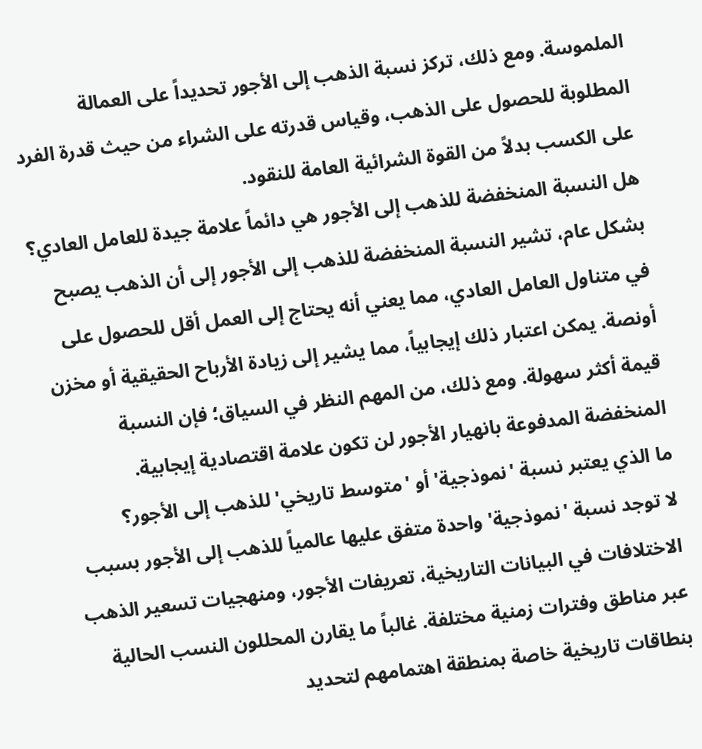الملموسة. ومع ذلك، تركز نسبة الذهب إلى الأجور تحديداً على العمالة المطلوبة للحصول على الذهب، وقياس قدرته على الشراء من حيث قدرة الفرد على الكسب بدلاً من القوة الشرائية العامة للنقود.
هل النسبة المنخفضة للذهب إلى الأجور هي دائماً علامة جيدة للعامل العادي؟
بشكل عام، تشير النسبة المنخفضة للذهب إلى الأجور إلى أن الذهب يصبح في متناول العامل العادي، مما يعني أنه يحتاج إلى العمل أقل للحصول على أونصة. يمكن اعتبار ذلك إيجابياً، مما يشير إلى زيادة الأرباح الحقيقية أو مخزن قيمة أكثر سهولة. ومع ذلك، من المهم النظر في السياق؛ فإن النسبة المنخفضة المدفوعة بانهيار الأجور لن تكون علامة اقتصادية إيجابية.
ما الذي يعتبر نسبة 'نموذجية' أو 'متوسط تاريخي' للذهب إلى الأجور؟
لا توجد نسبة 'نموذجية' واحدة متفق عليها عالمياً للذهب إلى الأجور بسبب الاختلافات في البيانات التاريخية، تعريفات الأجور، ومنهجيات تسعير الذهب عبر مناطق وفترات زمنية مختلفة. غالباً ما يقارن المحللون النسب الحالية بنطاقات تاريخية خاصة بمنطقة اهتمامهم لتحديد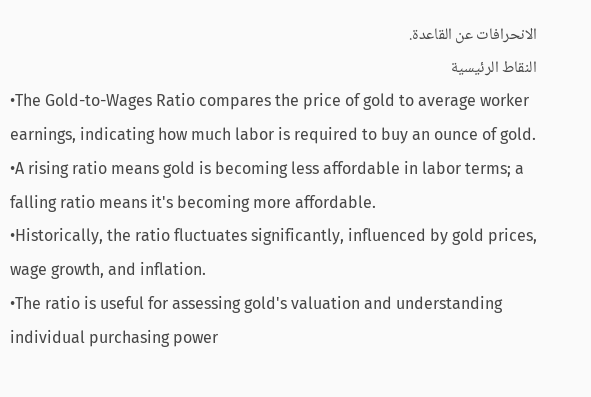الانحرافات عن القاعدة.
النقاط الرئيسية
•The Gold-to-Wages Ratio compares the price of gold to average worker earnings, indicating how much labor is required to buy an ounce of gold.
•A rising ratio means gold is becoming less affordable in labor terms; a falling ratio means it's becoming more affordable.
•Historically, the ratio fluctuates significantly, influenced by gold prices, wage growth, and inflation.
•The ratio is useful for assessing gold's valuation and understanding individual purchasing power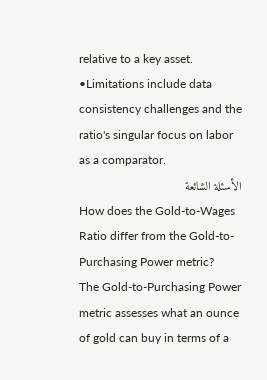relative to a key asset.
•Limitations include data consistency challenges and the ratio's singular focus on labor as a comparator.
الأسئلة الشائعة
How does the Gold-to-Wages Ratio differ from the Gold-to-Purchasing Power metric?
The Gold-to-Purchasing Power metric assesses what an ounce of gold can buy in terms of a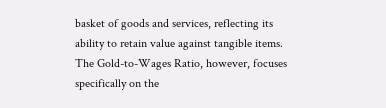basket of goods and services, reflecting its ability to retain value against tangible items. The Gold-to-Wages Ratio, however, focuses specifically on the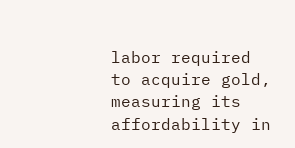labor required to acquire gold, measuring its affordability in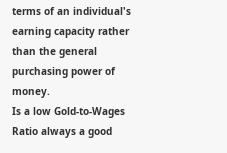terms of an individual's earning capacity rather than the general purchasing power of money.
Is a low Gold-to-Wages Ratio always a good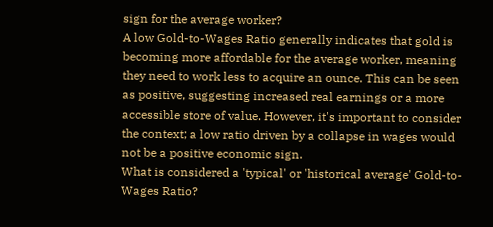sign for the average worker?
A low Gold-to-Wages Ratio generally indicates that gold is becoming more affordable for the average worker, meaning they need to work less to acquire an ounce. This can be seen as positive, suggesting increased real earnings or a more accessible store of value. However, it's important to consider the context; a low ratio driven by a collapse in wages would not be a positive economic sign.
What is considered a 'typical' or 'historical average' Gold-to-Wages Ratio?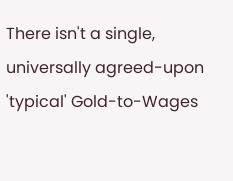There isn't a single, universally agreed-upon 'typical' Gold-to-Wages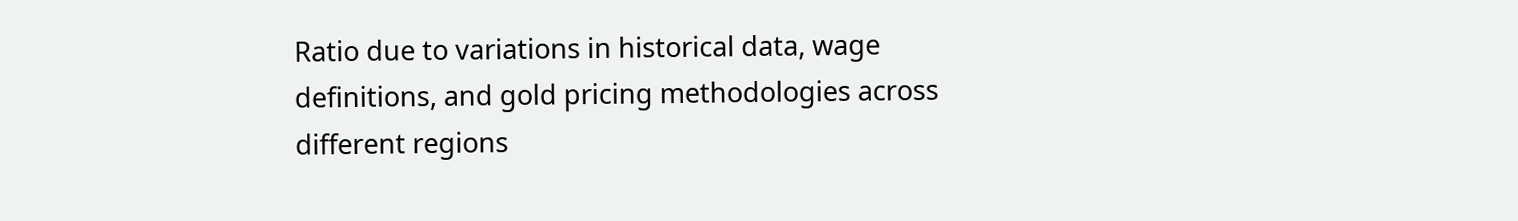Ratio due to variations in historical data, wage definitions, and gold pricing methodologies across different regions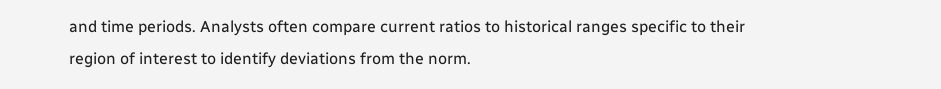and time periods. Analysts often compare current ratios to historical ranges specific to their region of interest to identify deviations from the norm.